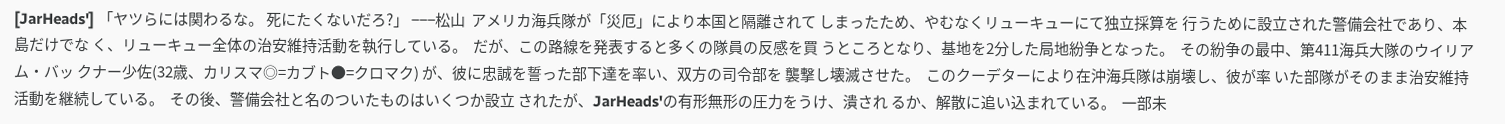[JarHeads'] 「ヤツらには関わるな。 死にたくないだろ?」 −−−松山  アメリカ海兵隊が「災厄」により本国と隔離されて しまったため、やむなくリューキューにて独立採算を 行うために設立された警備会社であり、本島だけでな く、リューキュー全体の治安維持活動を執行している。  だが、この路線を発表すると多くの隊員の反感を買 うところとなり、基地を2分した局地紛争となった。  その紛争の最中、第411海兵大隊のウイリアム・バッ クナー少佐(32歳、カリスマ◎=カブト●=クロマク) が、彼に忠誠を誓った部下達を率い、双方の司令部を 襲撃し壊滅させた。  このクーデターにより在沖海兵隊は崩壊し、彼が率 いた部隊がそのまま治安維持活動を継続している。  その後、警備会社と名のついたものはいくつか設立 されたが、JarHeads'の有形無形の圧力をうけ、潰され るか、解散に追い込まれている。  一部未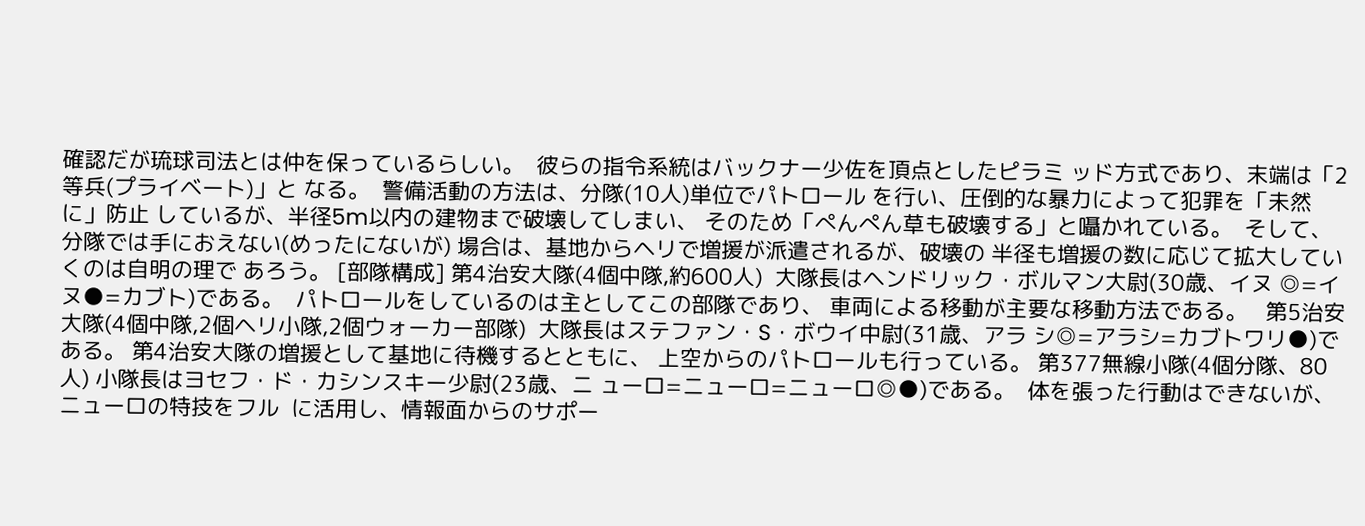確認だが琉球司法とは仲を保っているらしい。  彼らの指令系統はバックナー少佐を頂点としたピラミ ッド方式であり、末端は「2等兵(プライベート)」と なる。  警備活動の方法は、分隊(10人)単位でパトロール を行い、圧倒的な暴力によって犯罪を「未然に」防止 しているが、半径5m以内の建物まで破壊してしまい、 そのため「ぺんぺん草も破壊する」と囁かれている。  そして、分隊では手におえない(めったにないが) 場合は、基地からヘリで増援が派遣されるが、破壊の 半径も増援の数に応じて拡大していくのは自明の理で あろう。 [部隊構成] 第4治安大隊(4個中隊,約600人)  大隊長はヘンドリック・ボルマン大尉(30歳、イヌ ◎=イヌ●=カブト)である。  パトロールをしているのは主としてこの部隊であり、 車両による移動が主要な移動方法である。   第5治安大隊(4個中隊,2個ヘリ小隊,2個ウォーカー部隊)  大隊長はステファン・S・ボウイ中尉(31歳、アラ シ◎=アラシ=カブトワリ●)である。 第4治安大隊の増援として基地に待機するとともに、 上空からのパトロールも行っている。 第377無線小隊(4個分隊、80人) 小隊長はヨセフ・ド・カシンスキー少尉(23歳、ニ ューロ=ニューロ=ニューロ◎●)である。  体を張った行動はできないが、ニューロの特技をフル  に活用し、情報面からのサポー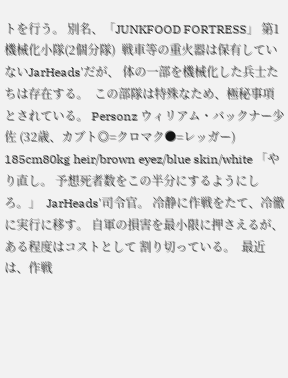トを行う。 別名、「JUNKFOOD FORTRESS」 第1機械化小隊(2個分隊)  戦車等の重火器は保有していないJarHeads'だが、 体の一部を機械化した兵士たちは存在する。  この部隊は特殊なため、極秘事項とされている。 Personz ウィリアム・バックナー少佐 (32歳、カブト◎=クロマク●=レッガー) 185cm80kg heir/brown eyez/blue skin/white 「やり直し。 予想死者数をこの半分にするようにしろ。」  JarHeads'司令官。 冷静に作戦をたて、冷徹に実行に移す。 自軍の損害を最小限に押さえるが、ある程度はコストとして 割り切っている。  最近は、作戦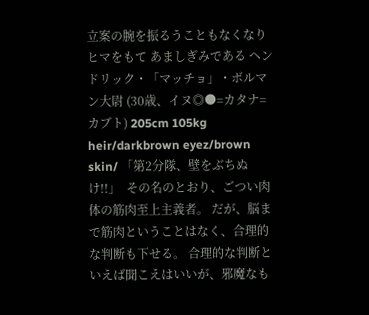立案の腕を振るうこともなくなりヒマをもて あましぎみである ヘンドリック・「マッチョ」・ボルマン大尉 (30歳、イヌ◎●=カタナ=カブト) 205cm 105kg heir/darkbrown eyez/brown skin/ 「第2分隊、壁をぶちぬけ!!」  その名のとおり、ごつい肉体の筋肉至上主義者。 だが、脳まで筋肉ということはなく、合理的な判断も下せる。 合理的な判断といえば聞こえはいいが、邪魔なも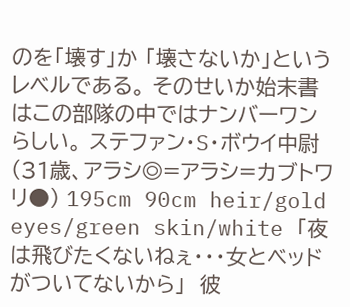のを「壊す」か 「壊さないか」というレベルである。 そのせいか始末書はこの部隊の中ではナンバーワンらしい。 ステファン・S・ボウイ中尉 (31歳、アラシ◎=アラシ=カブトワリ●) 195cm 90cm heir/gold eyes/green skin/white 「夜は飛びたくないねぇ・・・女とベッドがついてないから」  彼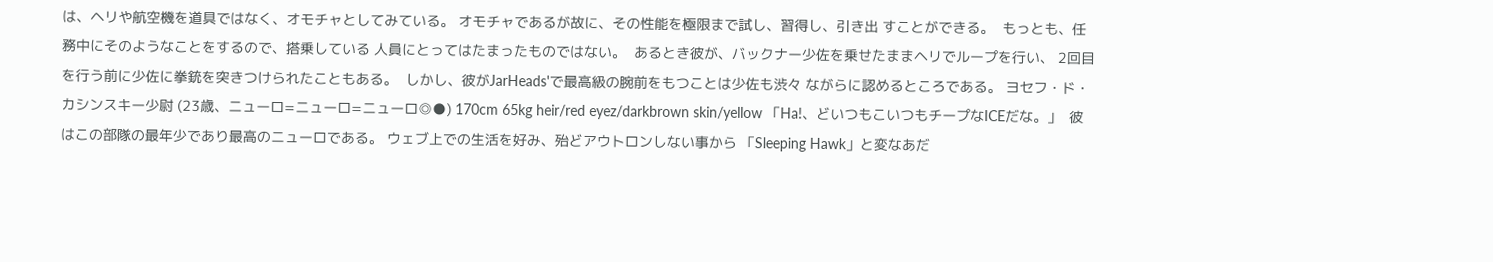は、ヘリや航空機を道具ではなく、オモチャとしてみている。 オモチャであるが故に、その性能を極限まで試し、習得し、引き出 すことができる。  もっとも、任務中にそのようなことをするので、搭乗している 人員にとってはたまったものではない。  あるとき彼が、バックナー少佐を乗せたままヘリでループを行い、 2回目を行う前に少佐に拳銃を突きつけられたこともある。  しかし、彼がJarHeads'で最高級の腕前をもつことは少佐も渋々 ながらに認めるところである。 ヨセフ・ド・カシンスキー少尉 (23歳、ニューロ=ニューロ=ニューロ◎●) 170cm 65kg heir/red eyez/darkbrown skin/yellow 「Ha!、どいつもこいつもチープなICEだな。」  彼はこの部隊の最年少であり最高のニューロである。 ウェブ上での生活を好み、殆どアウトロンしない事から 「Sleeping Hawk」と変なあだ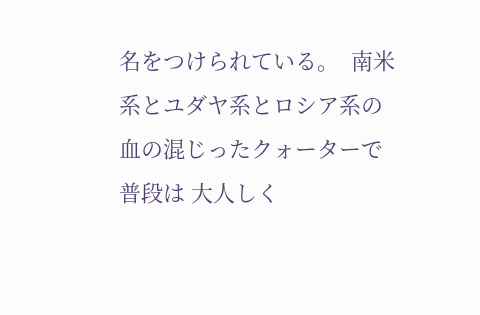名をつけられている。  南米系とユダヤ系とロシア系の血の混じったクォーターで普段は 大人しく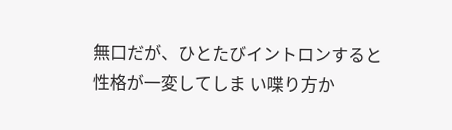無口だが、ひとたびイントロンすると性格が一変してしま い喋り方か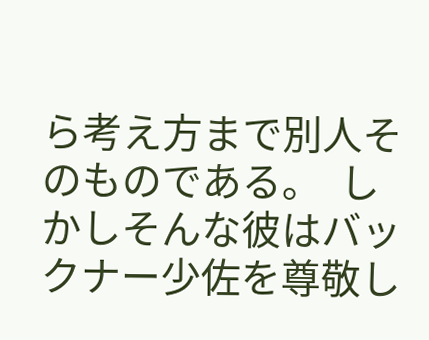ら考え方まで別人そのものである。  しかしそんな彼はバックナー少佐を尊敬し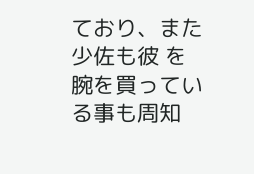ており、また少佐も彼 を腕を買っている事も周知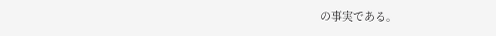の事実である。